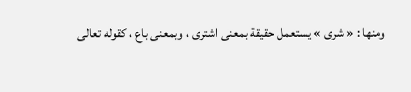ومنها : « شرى » يستعمل حقيقة بمعنى اشترى ، وبمعنى باع ، كقوله تعالى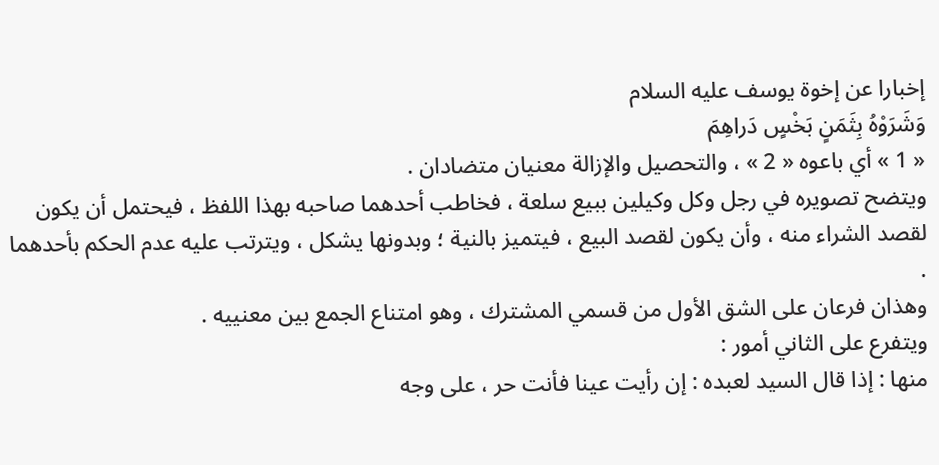إخبارا عن إخوة يوسف عليه السلام
وَشَرَوْهُ بِثَمَنٍ بَخْسٍ دَراهِمَ
« 1 » أي باعوه « 2 » ، والتحصيل والإزالة معنيان متضادان .
ويتضح تصويره في رجل وكل وكيلين ببيع سلعة ، فخاطب أحدهما صاحبه بهذا اللفظ ، فيحتمل أن يكون لقصد الشراء منه ، وأن يكون لقصد البيع ، فيتميز بالنية ؛ وبدونها يشكل ، ويترتب عليه عدم الحكم بأحدهما .
وهذان فرعان على الشق الأول من قسمي المشترك ، وهو امتناع الجمع بين معنييه .
ويتفرع على الثاني أمور :
منها : إذا قال السيد لعبده : إن رأيت عينا فأنت حر ، على وجه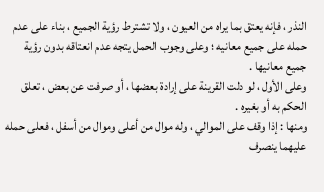النذر ، فإنه يعتق بما يراه من العيون ، ولا تشترط رؤية الجميع ، بناء على عدم حمله على جميع معانيه ؛ وعلى وجوب الحمل يتجه عدم انعتاقه بدون رؤية جميع معانيها .
وعلى الأول ، لو دلت القرينة على إرادة بعضها ، أو صرفت عن بعض ، تعلق الحكم به أو بغيره .
ومنها : إذا وقف على الموالي ، وله موال من أعلى وموال من أسفل ، فعلى حمله عليهما ينصرف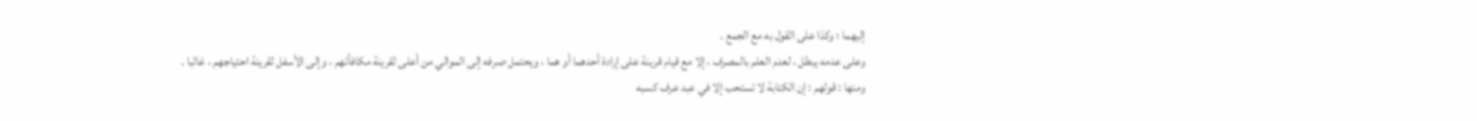إليهما ؛ وكذا على القول به مع الجمع .
وعلى عدمه يبطل ، لعدم العلم بالمصرف ، إلا مع قيام قرينة على إرادة أحدهما أو هما ، ويحتمل صرفه إلى الموالي من أعلى لقرينة مكافأتهم ، وإلى الأسفل لقرينة احتياجهم ، غالبا .
ومنها : قولهم : إن الكتابة لا تستحب إلا في عبد عرف كسبه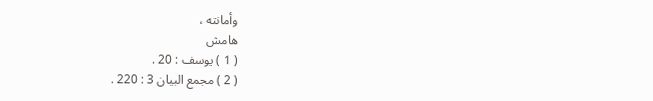وأمانته ،
هامش
( 1 ) يوسف : 20 .
( 2 ) مجمع البيان 3 : 220 .